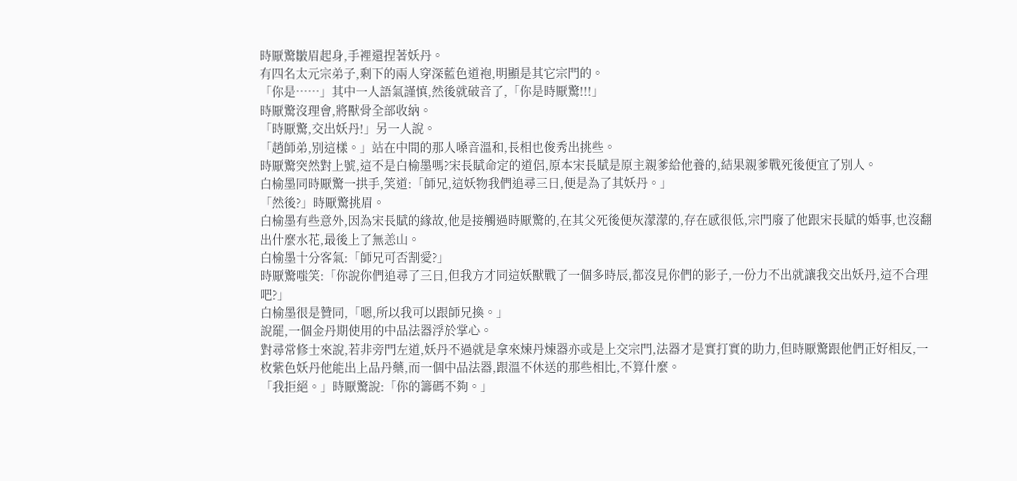時厭驚皺眉起身,手裡還捏著妖丹。
有四名太元宗弟子,剩下的兩人穿深藍色道袍,明顯是其它宗門的。
「你是……」其中一人語氣謹慎,然後就破音了,「你是時厭驚!!!」
時厭驚沒理會,將獸骨全部收納。
「時厭驚,交出妖丹!」另一人說。
「趙師弟,別這樣。」站在中間的那人嗓音溫和,長相也俊秀出挑些。
時厭驚突然對上號,這不是白榆墨嗎?宋長賦命定的道侶,原本宋長賦是原主親爹給他養的,結果親爹戰死後便宜了別人。
白榆墨同時厭驚一拱手,笑道:「師兄,這妖物我們追尋三日,便是為了其妖丹。」
「然後?」時厭驚挑眉。
白榆墨有些意外,因為宋長賦的緣故,他是接觸過時厭驚的,在其父死後便灰濛濛的,存在感很低,宗門廢了他跟宋長賦的婚事,也沒翻出什麼水花,最後上了無恙山。
白榆墨十分客氣:「師兄可否割愛?」
時厭驚嗤笑:「你說你們追尋了三日,但我方才同這妖獸戰了一個多時辰,都沒見你們的影子,一份力不出就讓我交出妖丹,這不合理吧?」
白榆墨很是贊同,「嗯,所以我可以跟師兄換。」
說罷,一個金丹期使用的中品法器浮於掌心。
對尋常修士來說,若非旁門左道,妖丹不過就是拿來煉丹煉器亦或是上交宗門,法器才是實打實的助力,但時厭驚跟他們正好相反,一枚紫色妖丹他能出上品丹藥,而一個中品法器,跟溫不休送的那些相比,不算什麼。
「我拒絕。」時厭驚說:「你的籌碼不夠。」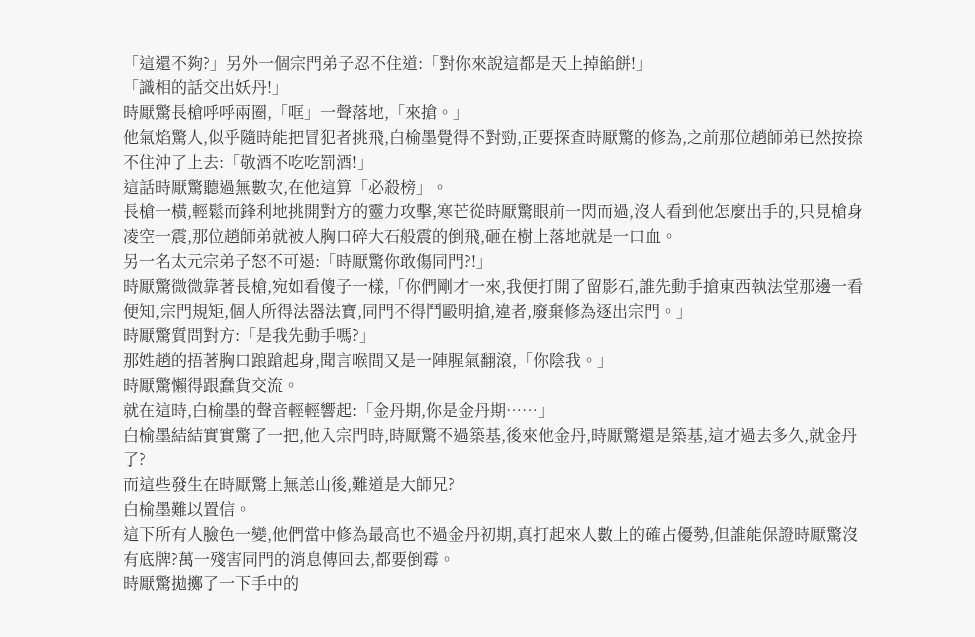「這還不夠?」另外一個宗門弟子忍不住道:「對你來說這都是天上掉餡餅!」
「識相的話交出妖丹!」
時厭驚長槍呼呼兩圈,「哐」一聲落地,「來搶。」
他氣焰驚人,似乎隨時能把冒犯者挑飛,白榆墨覺得不對勁,正要探查時厭驚的修為,之前那位趙師弟已然按捺不住沖了上去:「敬酒不吃吃罰酒!」
這話時厭驚聽過無數次,在他這算「必殺榜」。
長槍一橫,輕鬆而鋒利地挑開對方的靈力攻擊,寒芒從時厭驚眼前一閃而過,沒人看到他怎麼出手的,只見槍身凌空一震,那位趙師弟就被人胸口碎大石般震的倒飛,砸在樹上落地就是一口血。
另一名太元宗弟子怒不可遏:「時厭驚你敢傷同門?!」
時厭驚微微靠著長槍,宛如看傻子一樣,「你們剛才一來,我便打開了留影石,誰先動手搶東西執法堂那邊一看便知,宗門規矩,個人所得法器法寶,同門不得鬥毆明搶,違者,廢棄修為逐出宗門。」
時厭驚質問對方:「是我先動手嗎?」
那姓趙的捂著胸口踉蹌起身,聞言喉間又是一陣腥氣翻滾,「你陰我。」
時厭驚懶得跟蠢貨交流。
就在這時,白榆墨的聲音輕輕響起:「金丹期,你是金丹期……」
白榆墨結結實實驚了一把,他入宗門時,時厭驚不過築基,後來他金丹,時厭驚還是築基,這才過去多久,就金丹了?
而這些發生在時厭驚上無恙山後,難道是大師兄?
白榆墨難以置信。
這下所有人臉色一變,他們當中修為最高也不過金丹初期,真打起來人數上的確占優勢,但誰能保證時厭驚沒有底牌?萬一殘害同門的消息傳回去,都要倒霉。
時厭驚拋擲了一下手中的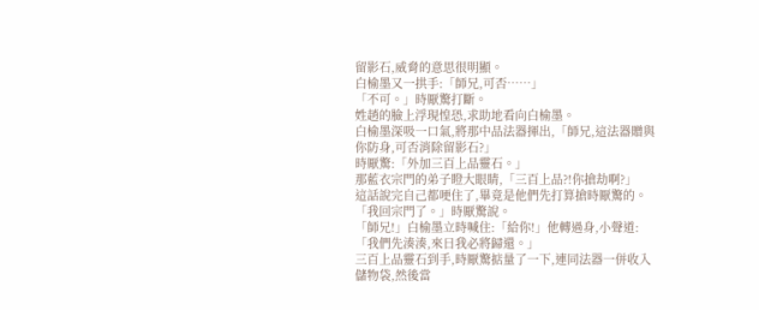留影石,威脅的意思很明顯。
白榆墨又一拱手:「師兄,可否……」
「不可。」時厭驚打斷。
姓趙的臉上浮現惶恐,求助地看向白榆墨。
白榆墨深吸一口氣,將那中品法器揮出,「師兄,這法器贈與你防身,可否消除留影石?」
時厭驚:「外加三百上品靈石。」
那藍衣宗門的弟子瞪大眼睛,「三百上品?!你搶劫啊?」
這話說完自己都哽住了,畢竟是他們先打算搶時厭驚的。
「我回宗門了。」時厭驚說。
「師兄!」白榆墨立時喊住:「給你!」他轉過身,小聲道:「我們先湊湊,來日我必將歸還。」
三百上品靈石到手,時厭驚掂量了一下,連同法器一併收入儲物袋,然後當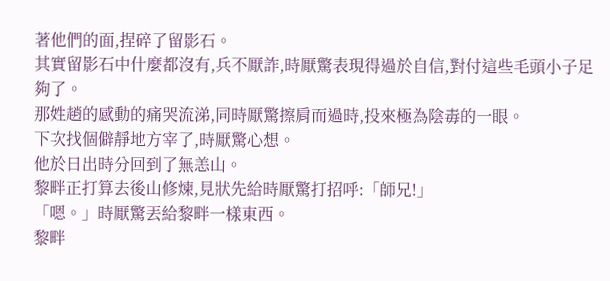著他們的面,捏碎了留影石。
其實留影石中什麼都沒有,兵不厭詐,時厭驚表現得過於自信,對付這些毛頭小子足夠了。
那姓趙的感動的痛哭流涕,同時厭驚擦肩而過時,投來極為陰毒的一眼。
下次找個僻靜地方宰了,時厭驚心想。
他於日出時分回到了無恙山。
黎畔正打算去後山修煉,見狀先給時厭驚打招呼:「師兄!」
「嗯。」時厭驚丟給黎畔一樣東西。
黎畔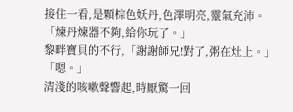接住一看,是顆棕色妖丹,色澤明亮,靈氣充沛。
「煉丹煉器不夠,給你玩了。」
黎畔寶貝的不行,「謝謝師兄!對了,粥在灶上。」
「嗯。」
清淺的咳嗽聲響起,時厭驚一回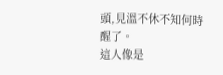頭,見溫不休不知何時醒了。
這人像是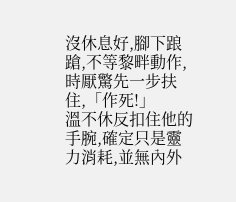沒休息好,腳下踉蹌,不等黎畔動作,時厭驚先一步扶住,「作死!」
溫不休反扣住他的手腕,確定只是靈力消耗,並無內外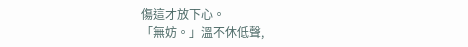傷這才放下心。
「無妨。」溫不休低聲,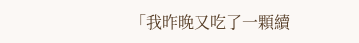「我昨晚又吃了一顆續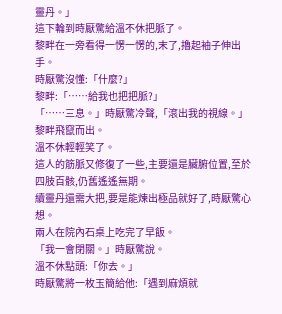靈丹。」
這下輪到時厭驚給溫不休把脈了。
黎畔在一旁看得一愣一愣的,末了,擼起袖子伸出手。
時厭驚沒懂:「什麼?」
黎畔:「……給我也把把脈?」
「……三息。」時厭驚冷聲,「滾出我的視線。」
黎畔飛竄而出。
溫不休輕輕笑了。
這人的筋脈又修復了一些,主要還是臟腑位置,至於四肢百骸,仍舊遙遙無期。
續靈丹還需大把,要是能煉出極品就好了,時厭驚心想。
兩人在院內石桌上吃完了早飯。
「我一會閉關。」時厭驚說。
溫不休點頭:「你去。」
時厭驚將一枚玉簡給他:「遇到麻煩就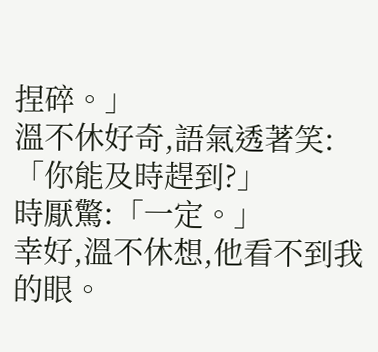捏碎。」
溫不休好奇,語氣透著笑:「你能及時趕到?」
時厭驚:「一定。」
幸好,溫不休想,他看不到我的眼。